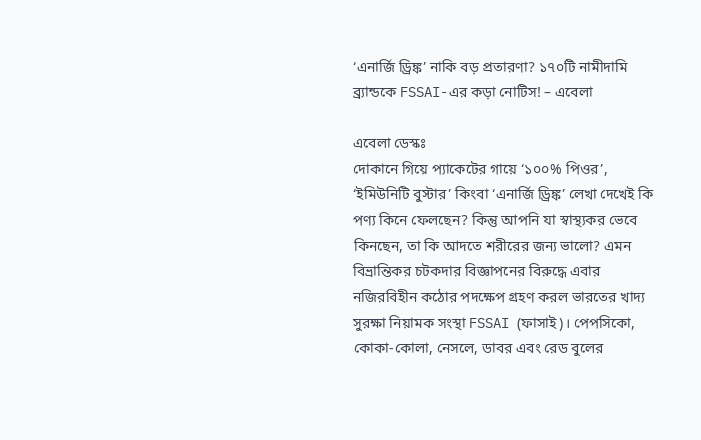‘এনার্জি ড্রিঙ্ক’ নাকি বড় প্রতারণা? ১৭০টি নামীদামি ব্র্যান্ডকে FSSAI-এর কড়া নোটিস! – এবেলা

এবেলা ডেস্কঃ
দোকানে গিয়ে প্যাকেটের গায়ে ‘১০০% পিওর’, ‘ইমিউনিটি বুস্টার’ কিংবা ‘এনার্জি ড্রিঙ্ক’ লেখা দেখেই কি পণ্য কিনে ফেলছেন? কিন্তু আপনি যা স্বাস্থ্যকর ভেবে কিনছেন, তা কি আদতে শরীরের জন্য ভালো? এমন বিভ্রান্তিকর চটকদার বিজ্ঞাপনের বিরুদ্ধে এবার নজিরবিহীন কঠোর পদক্ষেপ গ্রহণ করল ভারতের খাদ্য সুরক্ষা নিয়ামক সংস্থা FSSAI (ফাসাই)। পেপসিকো, কোকা-কোলা, নেসলে, ডাবর এবং রেড বুলের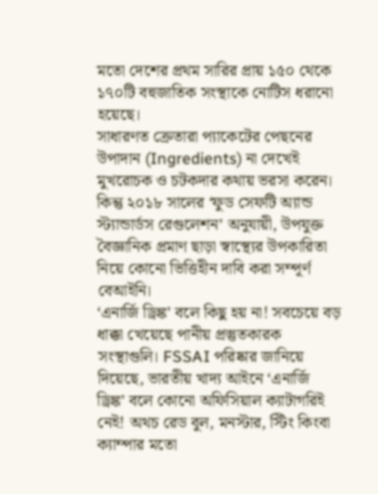মতো দেশের প্রথম সারির প্রায় ১৫০ থেকে ১৭০টি বহুজাতিক সংস্থাকে নোটিস ধরানো হয়েছে।
সাধারণত ক্রেতারা প্যাকেটের পেছনের উপাদান (Ingredients) না দেখেই মুখরোচক ও চটকদার কথায় ভরসা করেন। কিন্তু ২০১৮ সালের ‘ফুড সেফটি অ্যান্ড স্ট্যান্ডার্ডস রেগুলেশন’ অনুযায়ী, উপযুক্ত বৈজ্ঞানিক প্রমাণ ছাড়া স্বাস্থ্যের উপকারিতা নিয়ে কোনো ভিত্তিহীন দাবি করা সম্পূর্ণ বেআইনি।
‘এনার্জি ড্রিঙ্ক’ বলে কিছু হয় না! সবচেয়ে বড় ধাক্কা খেয়েছে পানীয় প্রস্তুতকারক সংস্থাগুলি। FSSAI পরিষ্কার জানিয়ে দিয়েছে, ভারতীয় খাদ্য আইনে ‘এনার্জি ড্রিঙ্ক’ বলে কোনো অফিসিয়াল ক্যাটাগরিই নেই! অথচ রেড বুল, মনস্টার, স্টিং কিংবা ক্যাম্পার মতো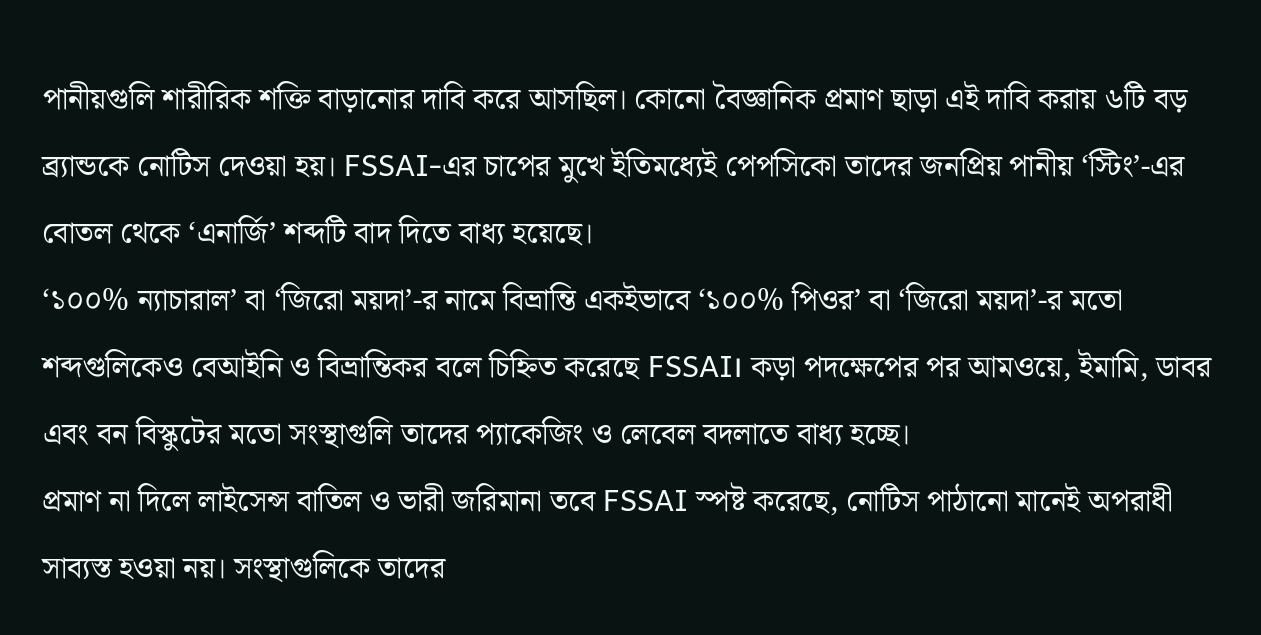পানীয়গুলি শারীরিক শক্তি বাড়ানোর দাবি করে আসছিল। কোনো বৈজ্ঞানিক প্রমাণ ছাড়া এই দাবি করায় ৬টি বড় ব্র্যান্ডকে নোটিস দেওয়া হয়। FSSAI-এর চাপের মুখে ইতিমধ্যেই পেপসিকো তাদের জনপ্রিয় পানীয় ‘স্টিং’-এর বোতল থেকে ‘এনার্জি’ শব্দটি বাদ দিতে বাধ্য হয়েছে।
‘১০০% ন্যাচারাল’ বা ‘জিরো ময়দা’-র নামে বিভ্রান্তি একইভাবে ‘১০০% পিওর’ বা ‘জিরো ময়দা’-র মতো শব্দগুলিকেও বেআইনি ও বিভ্রান্তিকর বলে চিহ্নিত করেছে FSSAI। কড়া পদক্ষেপের পর আমওয়ে, ইমামি, ডাবর এবং বন বিস্কুটের মতো সংস্থাগুলি তাদের প্যাকেজিং ও লেবেল বদলাতে বাধ্য হচ্ছে।
প্রমাণ না দিলে লাইসেন্স বাতিল ও ভারী জরিমানা তবে FSSAI স্পষ্ট করেছে, নোটিস পাঠানো মানেই অপরাধী সাব্যস্ত হওয়া নয়। সংস্থাগুলিকে তাদের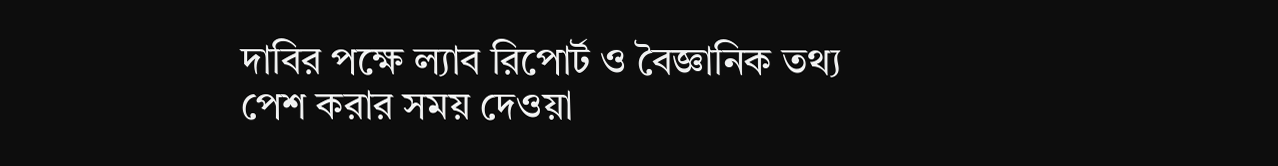দাবির পক্ষে ল্যাব রিপোর্ট ও বৈজ্ঞানিক তথ্য পেশ করার সময় দেওয়া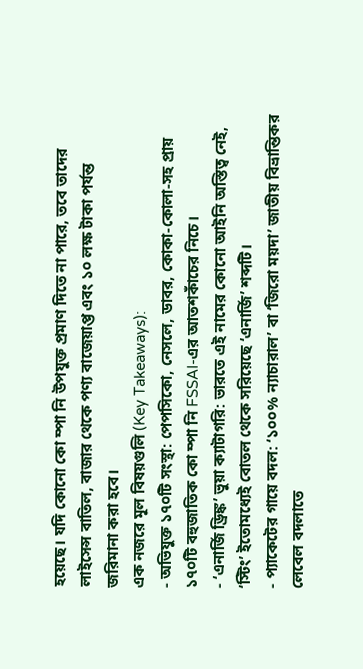হয়েছে। যদি কোনো কো ম্পা নি উপযুক্ত প্রমাণ দিতে না পারে, তবে তাদের লাইসেন্স বাতিল, বাজার থেকে পণ্য বাজেয়াপ্ত এবং ১০ লক্ষ টাকা পর্যন্ত জরিমানা করা হবে।
এক নজরে মূল বিষয়গুলি (Key Takeaways):
- অভিযুক্ত ১৭০টি সংস্থা: পেপসিকো, নেসলে, ডাবর, কোকা-কোলা-সহ প্রায় ১৭০টি বহুজাতিক কো ম্পা নি FSSAI-এর আতশকাঁচের নিচে।
- ‘এনার্জি ড্রিঙ্ক’ ভুয়া ক্যাটাগরি: ভারতে এই নামের কোনো আইনি অস্তিত্ব নেই, ‘স্টিং’ ইতোমধ্যেই বোতল থেকে সরিয়েছে ‘এনার্জি’ শব্দটি।
- প্যাকেটের গায়ে বদল: ‘১০০% ন্যাচারাল’ বা ‘জিরো ময়দা’ জাতীয় বিভ্রান্তিকর লেবেল বদলাতে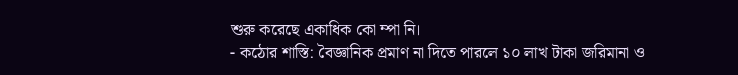শুরু করেছে একাধিক কো ম্পা নি।
- কঠোর শাস্তি: বৈজ্ঞানিক প্রমাণ না দিতে পারলে ১০ লাখ টাকা জরিমানা ও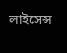লাইসেন্স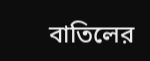বাতিলের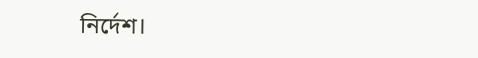নির্দেশ।